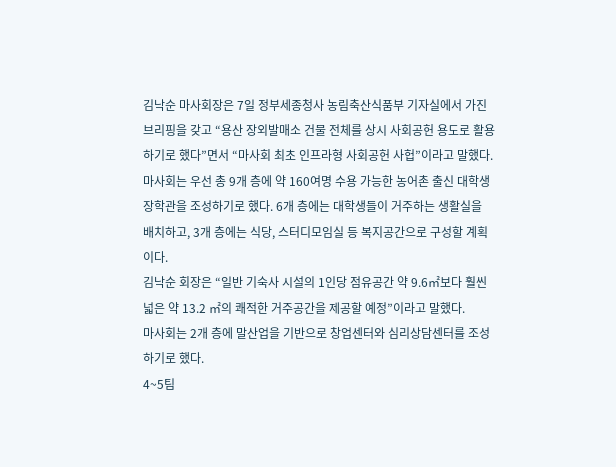김낙순 마사회장은 7일 정부세종청사 농림축산식품부 기자실에서 가진 브리핑을 갖고 “용산 장외발매소 건물 전체를 상시 사회공헌 용도로 활용하기로 했다”면서 “마사회 최초 인프라형 사회공헌 사헙”이라고 말했다.
마사회는 우선 총 9개 층에 약 160여명 수용 가능한 농어촌 출신 대학생 장학관을 조성하기로 했다. 6개 층에는 대학생들이 거주하는 생활실을 배치하고, 3개 층에는 식당, 스터디모임실 등 복지공간으로 구성할 계획이다.
김낙순 회장은 “일반 기숙사 시설의 1인당 점유공간 약 9.6㎡보다 훨씬 넓은 약 13.2 ㎡의 쾌적한 거주공간을 제공할 예정”이라고 말했다.
마사회는 2개 층에 말산업을 기반으로 창업센터와 심리상담센터를 조성하기로 했다.
4~5팀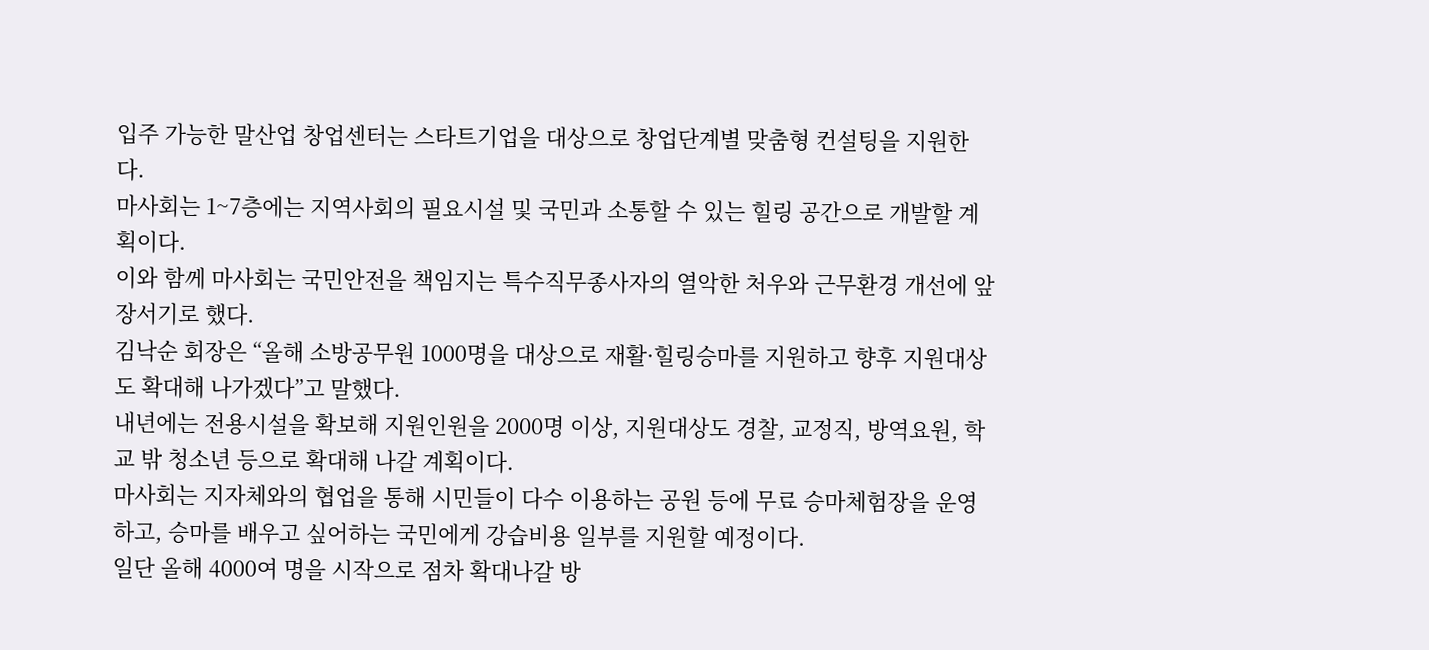입주 가능한 말산업 창업센터는 스타트기업을 대상으로 창업단계별 맞춤형 컨설팅을 지원한다.
마사회는 1~7층에는 지역사회의 필요시설 및 국민과 소통할 수 있는 힐링 공간으로 개발할 계획이다.
이와 함께 마사회는 국민안전을 책임지는 특수직무종사자의 열악한 처우와 근무환경 개선에 앞장서기로 했다.
김낙순 회장은 “올해 소방공무원 1000명을 대상으로 재활·힐링승마를 지원하고 향후 지원대상도 확대해 나가겠다”고 말했다.
내년에는 전용시설을 확보해 지원인원을 2000명 이상, 지원대상도 경찰, 교정직, 방역요원, 학교 밖 청소년 등으로 확대해 나갈 계획이다.
마사회는 지자체와의 협업을 통해 시민들이 다수 이용하는 공원 등에 무료 승마체험장을 운영하고, 승마를 배우고 싶어하는 국민에게 강습비용 일부를 지원할 예정이다.
일단 올해 4000여 명을 시작으로 점차 확대나갈 방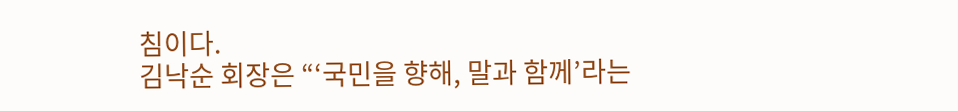침이다.
김낙순 회장은 “‘국민을 향해, 말과 함께’라는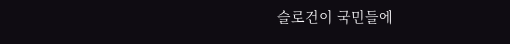슬로건이 국민들에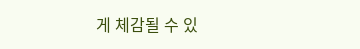게 체감될 수 있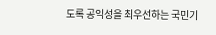도록 공익성을 최우선하는 국민기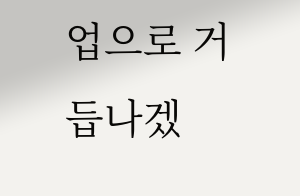업으로 거듭나겠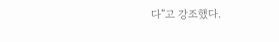다”고 강조했다.